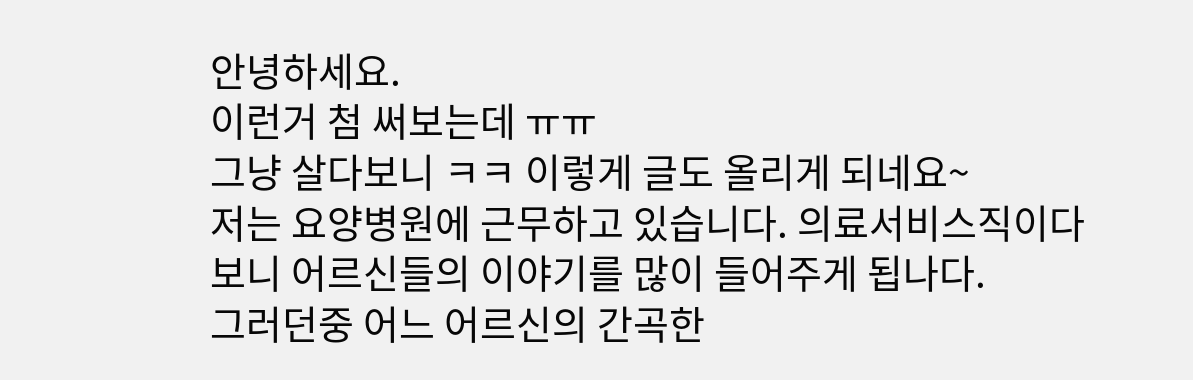안녕하세요.
이런거 첨 써보는데 ㅠㅠ
그냥 살다보니 ㅋㅋ 이렇게 글도 올리게 되네요~
저는 요양병원에 근무하고 있습니다. 의료서비스직이다보니 어르신들의 이야기를 많이 들어주게 됩나다.
그러던중 어느 어르신의 간곡한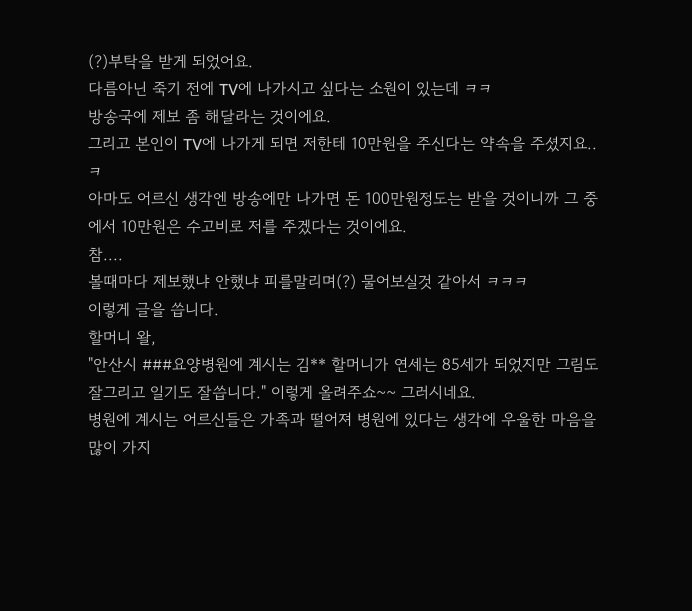(?)부탁을 받게 되었어요.
다름아닌 죽기 전에 TV에 나가시고 싶다는 소원이 있는데 ㅋㅋ
방송국에 제보 좀 해달라는 것이에요.
그리고 본인이 TV에 나가게 되면 저한테 10만원을 주신다는 약속을 주셨지요..ㅋ
아마도 어르신 생각엔 방송에만 나가면 돈 100만원정도는 받을 것이니까 그 중에서 10만원은 수고비로 저를 주겠다는 것이에요.
참....
볼때마다 제보했냐 안했냐 피를말리며(?) 물어보실것 같아서 ㅋㅋㅋ
이렇게 글을 씁니다.
할머니 왈,
"안산시 ###요양병원에 계시는 김** 할머니가 연세는 85세가 되었지만 그림도 잘그리고 일기도 잘씁니다." 이렇게 올려주쇼~~ 그러시네요.
병원에 계시는 어르신들은 가족과 떨어져 병원에 있다는 생각에 우울한 마음을 많이 가지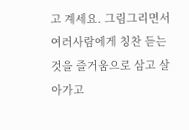고 계세요. 그림그리면서 여러사람에게 칭찬 듣는것을 즐거움으로 삼고 살아가고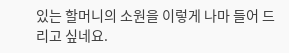있는 할머니의 소원을 이렇게 나마 들어 드리고 싶네요.